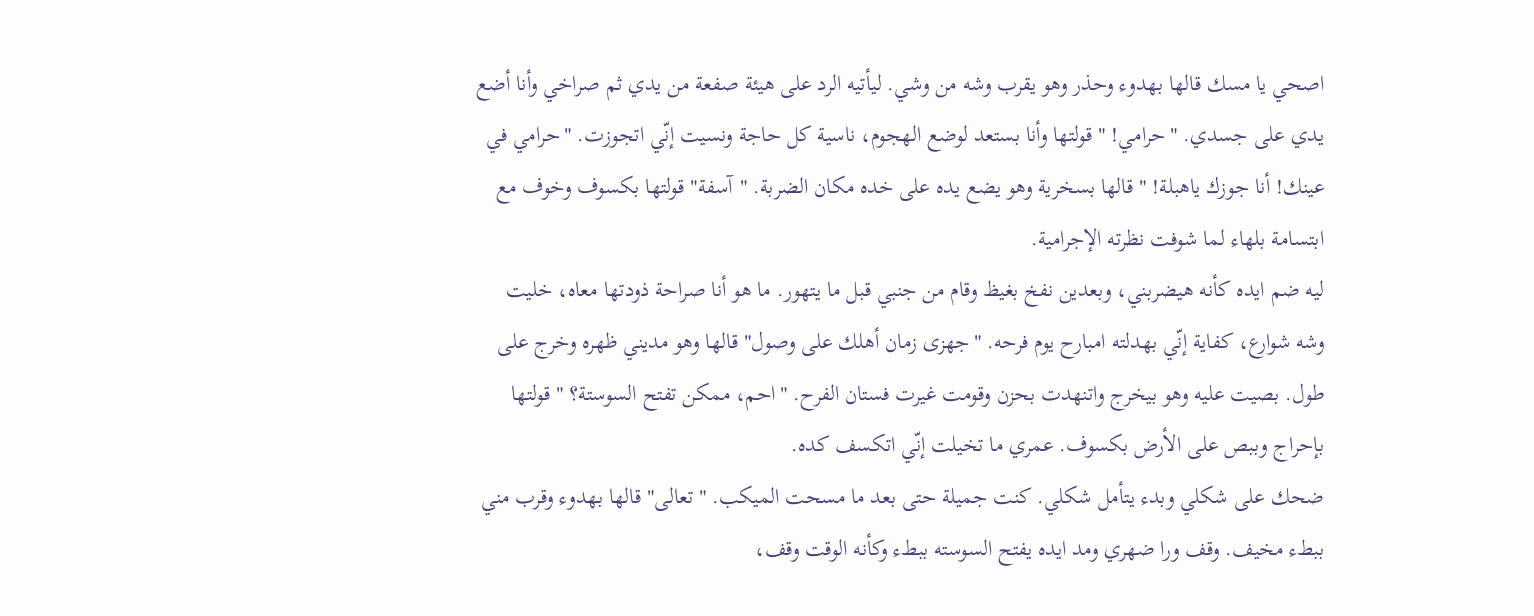اصحي يا مسك قالها بهدوء وحذر وهو يقرب وشه من وشي. ليأتيه الرد على هيئة صفعة من يدي ثم صراخي وأنا أضع يدي على جسدي. "حرامي! " قولتها وأنا بستعد لوضع الهجوم، ناسية كل حاجة ونسيت إنّي اتجوزت. "حرامي في عينك! أنا جوزك ياهبلة! " قالها بسخرية وهو يضع يده على خده مكان الضربة. "آسفة" قولتها بكسوف وخوف مع ابتسامة بلهاء لما شوفت نظرته الإجرامية.
ليه ضم ايده كأنه هيضربني، وبعدين نفخ بغيظ وقام من جنبي قبل ما يتهور. ما هو أنا صراحة ذودتها معاه، خليت وشه شوارع، كفاية إنّي بهدلته امبارح يوم فرحه. "جهزى زمان أهلك على وصول" قالها وهو مديني ظهره وخرج على طول. بصيت عليه وهو بيخرج واتنهدت بحزن وقومت غيرت فستان الفرح. "احم، ممكن تفتح السوستة؟ " قولتها بإحراج وببص على الأرض بكسوف. عمري ما تخيلت إنّي اتكسف كده.
ضحك على شكلي وبدء يتأمل شكلي. كنت جميلة حتى بعد ما مسحت الميكب. "تعالى" قالها بهدوء وقرب مني ببطء مخيف. وقف ورا ضهري ومد ايده يفتح السوسته ببطء وكأنه الوقت وقف،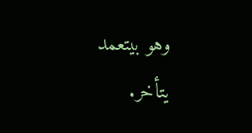وهو بيتعمد يتأخر.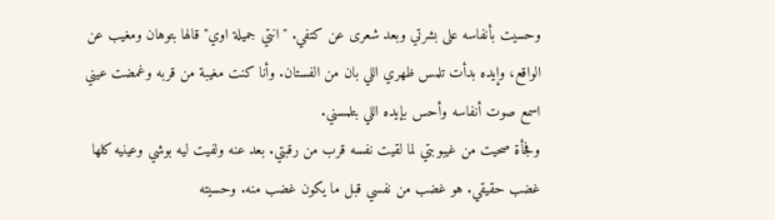وحسيت بأنفاسه على بشرتي وبعد شعرى عن كتفي. "انتي جميلة اوي" قالها بتوهان ومغيب عن الواقع، وإيده بدأت تلمس ظهري اللي بان من الفستان. وأنا كنت مغيبة من قربه وغمضت عيني اسمع صوت أنفاسه وأحس بإيده اللي بتلمسني.
وفجأة صحيت من غيبوبتي لما لقيت نفسه قرب من رقبتي. بعد عنه ولفيت ليه بوشي وعينيه كلها غضب حقيقي. هو غضب من نفسي قبل ما يكون غضب منه. وحسيته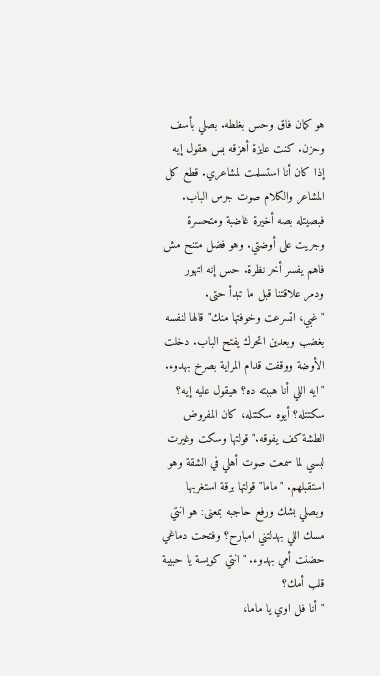هو كمان فاق وحس بغلطه. بصلي بأسف وحزن. كنت عايزة أهزقه بس هقول إيه إذا كان أنا استسلمت لمشاعري. قطع كل المشاعر والكلام صوت جرس الباب. فبصيتله بصه أخيرة غاضبة ومتحسرة وجريت على أوضتي. وهو فضل متنح مش فاهم يفسر أخر نظرة. حس إنه اتهور ودمر علاقتنا قبل ما تبدأ حتى.
"غبي، اتسرعت وخوفتها منك" قالها لنفسه بغضب وبعدين اتحرك يفتح الباب. دخلت الأوضة ووقفت قدام المراية بصرخ بهدوء. "ايه اللي أنا هببته ده؟ هيقول عليه إيه؟ سكتتله؟ أيوه سكتتله، كان المفروض الطشة كف يفوقه." قولتها وسكت وغيرت لبسي لما سمعت صوت أهلي في الشقة وهو استقبلهم. "ماما" قولتها برقة استغربها وبصلي بشك ورفع حاجبه بمعنى: هو انتي مسك اللي بهدلتني امبارح؟ وفتحت دماغي حضنت أمي بهدوء. "انتي كويسة يا حبيبة قلب أمك؟
"أنا فل اوي يا ماما،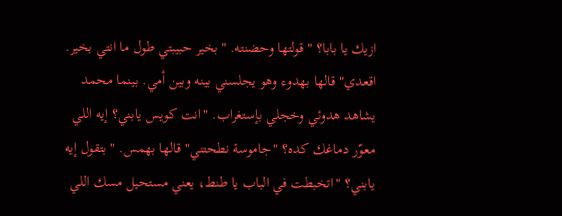ازيك يا بابا؟ " قولتها وحضنته. "بخير حبيبتي طول ما انتي بخير. اقعدي" قالها بهدوء وهو يجلسني بينه وبين أمي. بينما محمد يشاهد هدوئي وخجلي بإستغراب. "انت كويس يابني؟ إيه اللي معوّر دماغك كده؟ "جاموسة نطحتني" قالها بهمس. "بتقول إيه يابني؟ "اتخبطت في الباب يا طنط، يعني مستحيل مسك اللي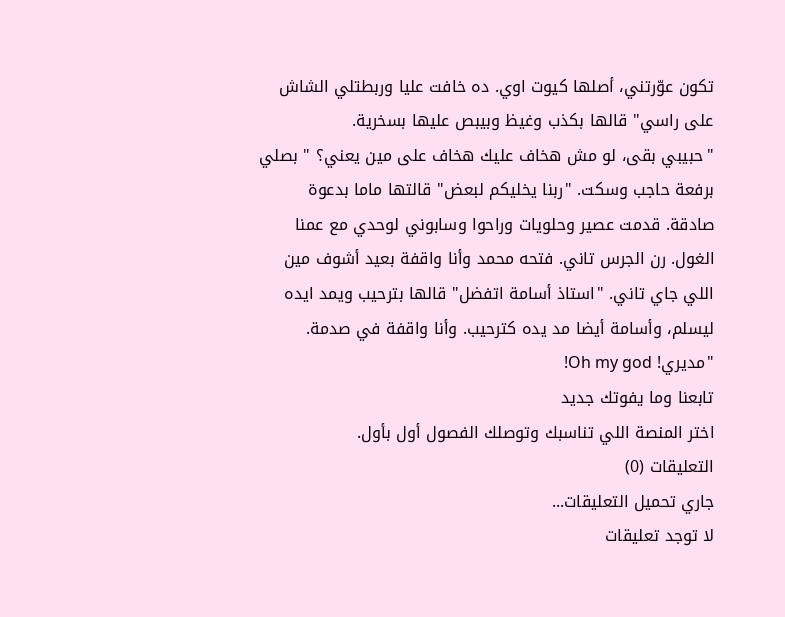تكون عوّرتني، أصلها كيوت اوي. ده خافت عليا وربطتلي الشاش على راسي" قالها بكذب وغيظ وبيبص عليها بسخرية.
"حبيبي بقى، لو مش هخاف عليك هخاف على مين يعني؟ " بصلي برفعة حاجب وسكت. "ربنا يخليكم لبعض" قالتها ماما بدعوة صادقة. قدمت عصير وحلويات وراحوا وسابوني لوحدي مع عمنا الغول. رن الجرس تاني. فتحه محمد وأنا واقفة بعيد أشوف مين اللي جاي تاني. "استاذ أسامة اتفضل" قالها بترحيب ويمد ايده ليسلم، وأسامة أيضا مد يده كترحيب. وأنا واقفة في صدمة. "مديري! Oh my god!
تابعنا وما يفوتك جديد
اختر المنصة اللي تناسبك وتوصلك الفصول أول بأول.
التعليقات (0)
جاري تحميل التعليقات...
لا توجد تعليقات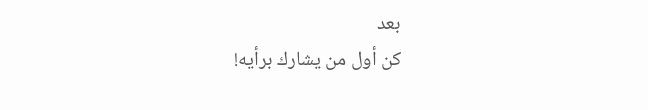بعد
كن أول من يشارك برأيه!